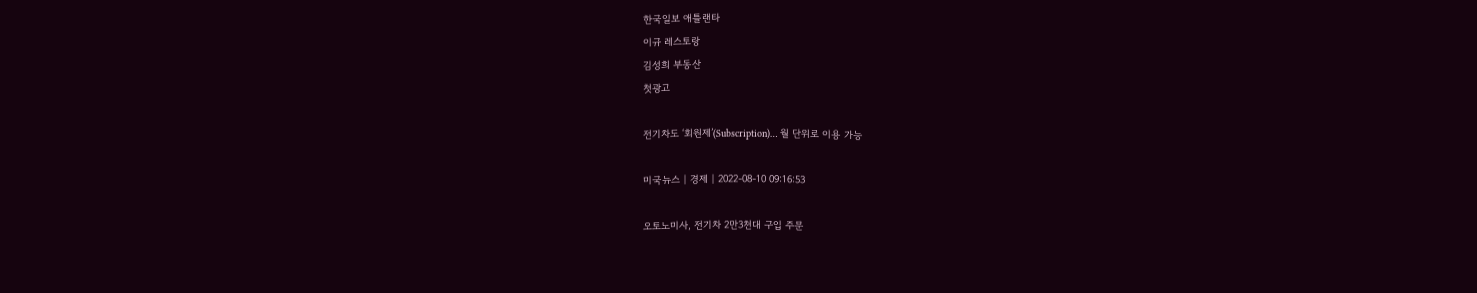한국일보 애틀랜타
이규 레스토랑
김성희 부동산
첫광고

전기차도 ‘회원제’(Subscription)… 월 단위로 이용 가능

미국뉴스 | 경제 | 2022-08-10 09:16:53

오토노미사, 전기차 2만3천대 구입 주문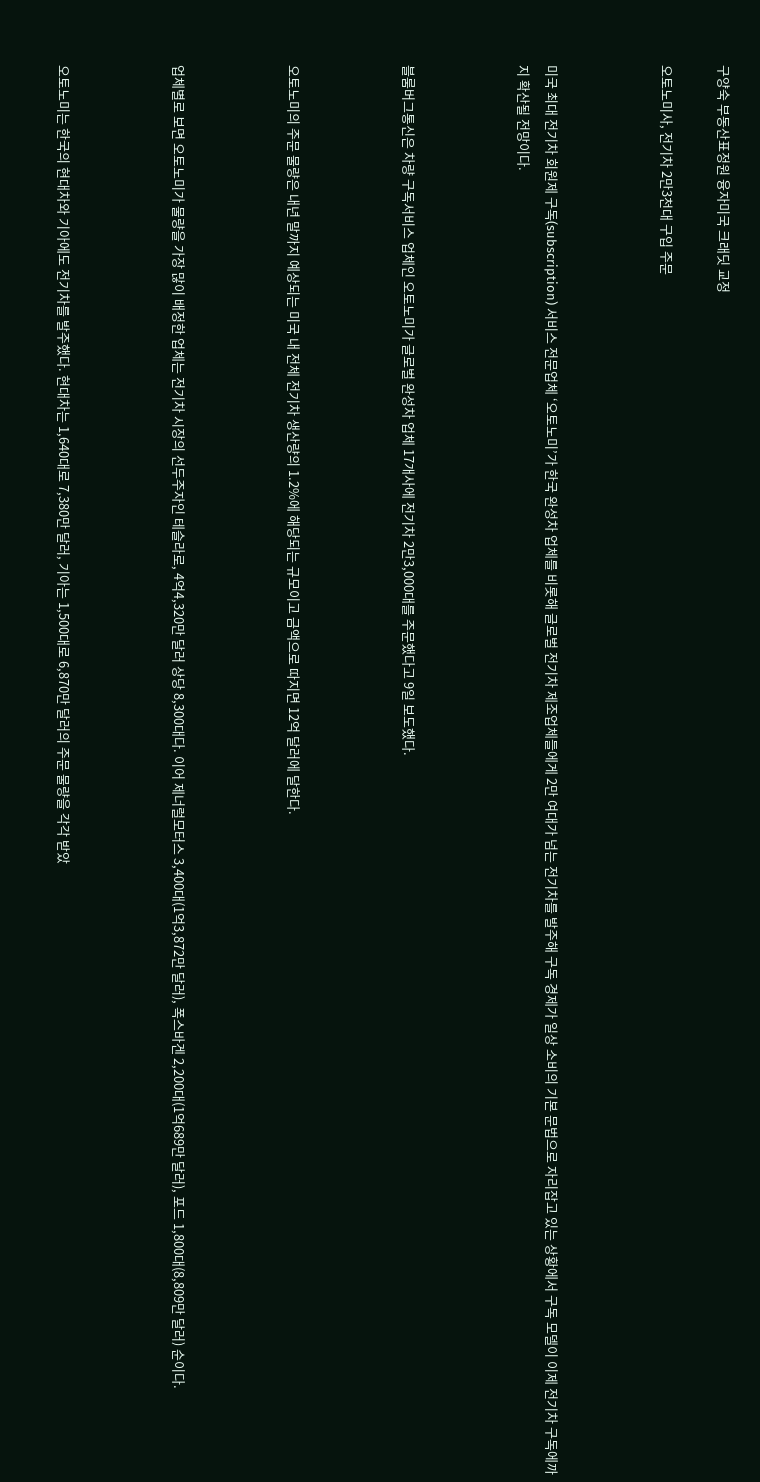구양숙 부동산표정원 융자미국 크래딧 교정

오토노미사, 전기차 2만3천대 구입 주문



미국 최대 전기차 회원제 구독(subscription) 서비스 전문업체 ‘오토노미’가 한국 완성차 업체를 비롯해 글로벌 전기차 제조업체들에게 2만 여대가 넘는 전기차를 발주해 구독 경제가 일상 소비의 기본 문법으로 자리잡고 있는 상황에서 구독 모델이 이제 전기차 구독에까지 확산될 전망이다.



블룸버그통신은 차량 구독서비스 업체인 오토노미가 글로벌 완성차 업체 17개사에 전기차 2만3,000대를 주문했다고 9일 보도했다.



오토노미의 주문 물량은 내년 말까지 예상되는 미국 내 전체 전기차 생산량의 1.2%에 해당되는 규모이고 금액으로 따지면 12억 달러에 달한다.



업체별로 보면 오토노미가 물량을 가장 많이 배정한 업체는 전기차 시장의 선두주자인 테슬라로, 4억4,320만 달러 상당 8,300대다. 이어 제너럴모터스 3,400대(1억3,872만 달러), 폭스바겐 2,200대(1억689만 달러), 포드 1,800대(8,809만 달러) 순이다.



오토노미는 한국의 현대차와 기아에도 전기차를 발주했다. 현대차는 1,640대로 7,380만 달러, 기아는 1,500대로 6,870만 달러의 주문 물량을 각각 받았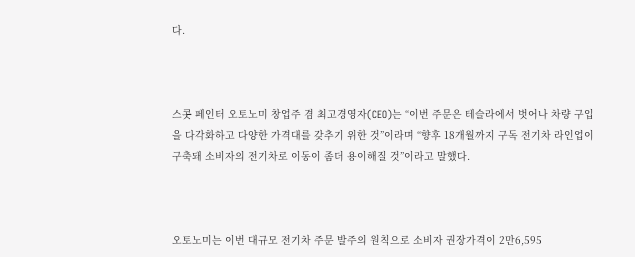다.



스콧 페인터 오토노미 창업주 겸 최고경영자(CEO)는 “이번 주문은 테슬라에서 벗어나 차량 구입을 다각화하고 다양한 가격대를 갖추기 위한 것”이라며 “향후 18개월까지 구독 전기차 라인업이 구축돼 소비자의 전기차로 이동이 좀더 용이해질 것”이라고 말했다.



오토노미는 이번 대규모 전기차 주문 발주의 원칙으로 소비자 권장가격이 2만6,595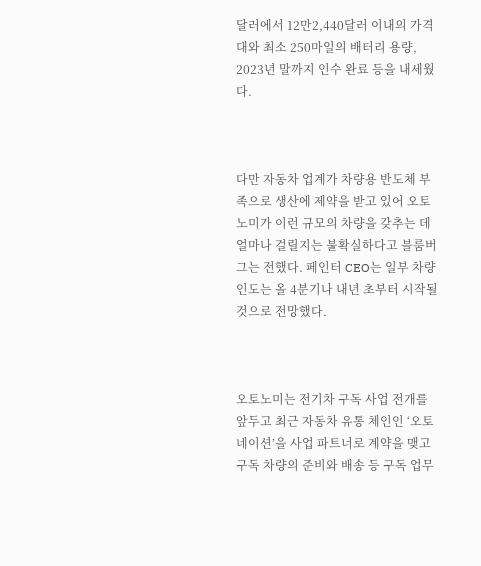달러에서 12만2,440달러 이내의 가격대와 최소 250마일의 배터리 용량, 2023년 말까지 인수 완료 등을 내세웠다.



다만 자동차 업계가 차량용 반도체 부족으로 생산에 제약을 받고 있어 오토노미가 이런 규모의 차량을 갖추는 데 얼마나 걸릴지는 불확실하다고 블룸버그는 전했다. 페인터 CEO는 일부 차량 인도는 올 4분기나 내년 초부터 시작될 것으로 전망했다.



오토노미는 전기차 구독 사업 전개를 앞두고 최근 자동차 유통 체인인 ‘오토네이션’을 사업 파트너로 계약을 맺고 구독 차량의 준비와 배송 등 구독 업무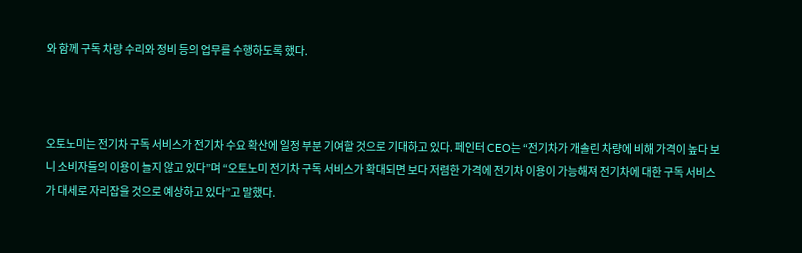와 함께 구독 차량 수리와 정비 등의 업무를 수행하도록 했다.



오토노미는 전기차 구독 서비스가 전기차 수요 확산에 일정 부분 기여할 것으로 기대하고 있다. 페인터 CEO는 “전기차가 개솔린 차량에 비해 가격이 높다 보니 소비자들의 이용이 늘지 않고 있다”며 “오토노미 전기차 구독 서비스가 확대되면 보다 저렴한 가격에 전기차 이용이 가능해져 전기차에 대한 구독 서비스가 대세로 자리잡을 것으로 예상하고 있다”고 말했다.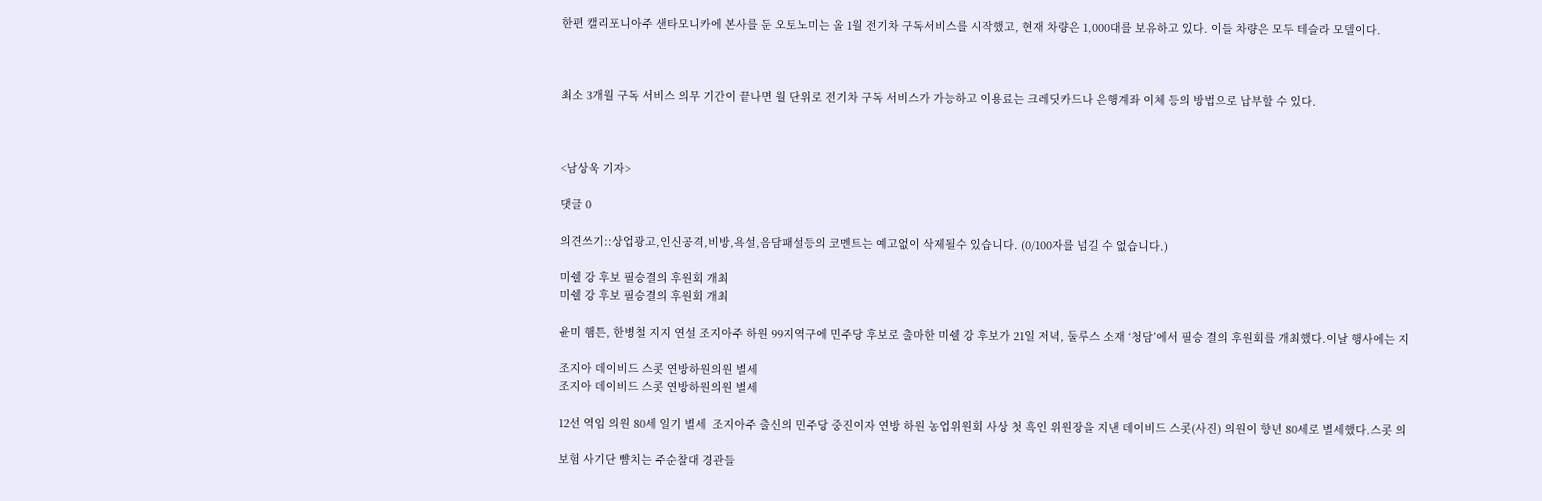한편 캘리포니아주 샌타모니카에 본사를 둔 오토노미는 올 1월 전기차 구독서비스를 시작했고, 현재 차량은 1,000대를 보유하고 있다. 이들 차량은 모두 테슬라 모델이다.



최소 3개월 구독 서비스 의무 기간이 끝나면 월 단위로 전기차 구독 서비스가 가능하고 이용료는 크레딧카드나 은행계좌 이체 등의 방법으로 납부할 수 있다.



<남상욱 기자>

댓글 0

의견쓰기::상업광고,인신공격,비방,욕설,음담패설등의 코멘트는 예고없이 삭제될수 있습니다. (0/100자를 넘길 수 없습니다.)

미쉘 강 후보 필승결의 후원회 개최
미쉘 강 후보 필승결의 후원회 개최

윤미 햄튼, 한병철 지지 연설 조지아주 하원 99지역구에 민주당 후보로 출마한 미쉘 강 후보가 21일 저녁, 둘루스 소재 ‘청담’에서 필승 결의 후원회를 개최했다.이날 행사에는 지

조지아 데이비드 스콧 연방하원의원 별세
조지아 데이비드 스콧 연방하원의원 별세

12선 역임 의원 80세 일기 별세  조지아주 출신의 민주당 중진이자 연방 하원 농업위원회 사상 첫 흑인 위원장을 지낸 데이비드 스콧(사진) 의원이 향년 80세로 별세했다.스콧 의

보험 사기단 뺨치는 주순찰대 경관들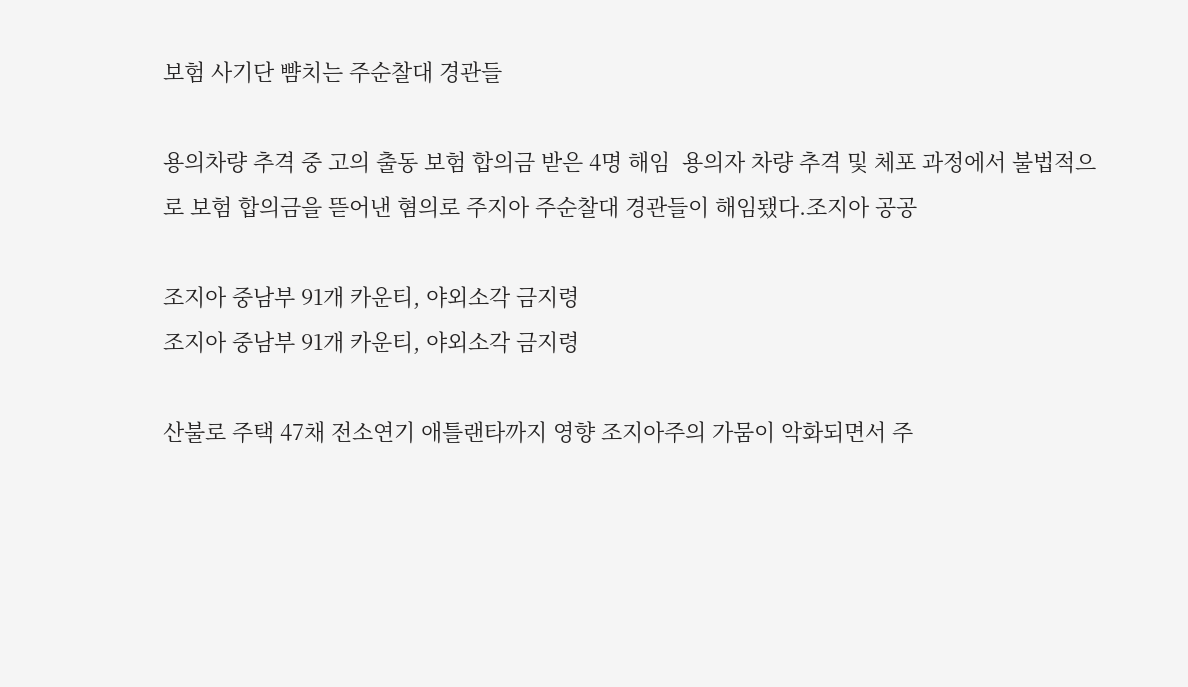보험 사기단 뺨치는 주순찰대 경관들

용의차량 추격 중 고의 출동 보험 합의금 받은 4명 해임  용의자 차량 추격 및 체포 과정에서 불법적으로 보험 합의금을 뜯어낸 혐의로 주지아 주순찰대 경관들이 해임됐다.조지아 공공

조지아 중남부 91개 카운티, 야외소각 금지령
조지아 중남부 91개 카운티, 야외소각 금지령

산불로 주택 47채 전소연기 애틀랜타까지 영향 조지아주의 가뭄이 악화되면서 주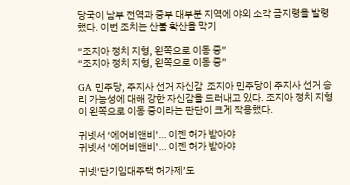당국이 남부 전역과 중부 대부분 지역에 야외 소각 금지령을 발령했다. 이번 조치는 산불 확산을 막기

“조지아 정치 지형, 왼쪽으로 이동 중”
“조지아 정치 지형, 왼쪽으로 이동 중”

GA 민주당, 주지사 선거 자신감  조지아 민주당이 주지사 선거 승리 가능성에 대해 강한 자신감을 드러내고 있다. 조지아 정치 지형이 왼쪽으로 이동 중이라는 판단이 크게 작용했다.

귀넷서 ‘에어비앤비’… 이젠 허가 받아야
귀넷서 ‘에어비앤비’… 이젠 허가 받아야

귀넷‘단기임대주택 허가제’도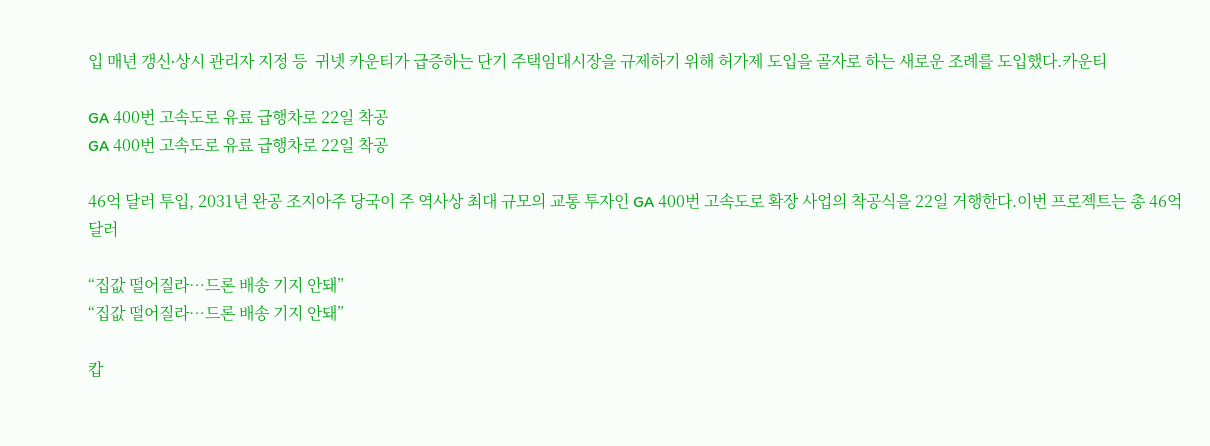입 매년 갱신∙상시 관리자 지정 등  귀넷 카운티가 급증하는 단기 주택임대시장을 규제하기 위해 허가제 도입을 골자로 하는 새로운 조례를 도입했다.카운티

GA 400번 고속도로 유료 급행차로 22일 착공
GA 400번 고속도로 유료 급행차로 22일 착공

46억 달러 투입, 2031년 완공 조지아주 당국이 주 역사상 최대 규모의 교통 투자인 GA 400번 고속도로 확장 사업의 착공식을 22일 거행한다.이번 프로젝트는 총 46억 달러

“집값 떨어질라…드론 배송 기지 안돼”
“집값 떨어질라…드론 배송 기지 안돼”

캅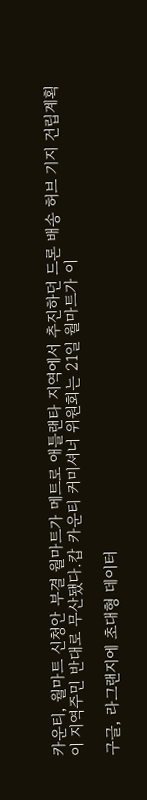카운티, 월마트 신청안 부결 월마트가 메트로 애틀랜타 지역에서 추진하던 드론 배송 허브 기지 건립계획이 지역주민 반대로 무산됐다.캅 카운티 커미셔너 위원회는 21일 월마트가 이

구글, 라그랜지에 초대형 데이터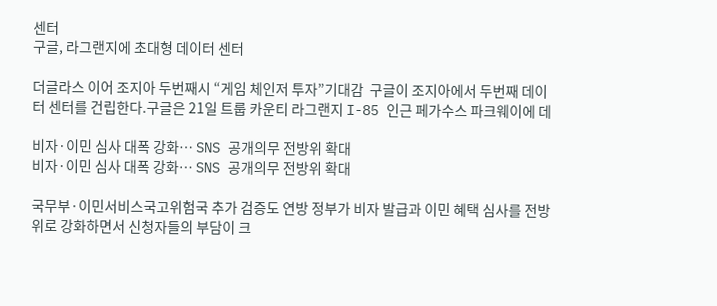센터
구글, 라그랜지에 초대형 데이터 센터

더글라스 이어 조지아 두번째시 “게임 체인저 투자”기대감  구글이 조지아에서 두번째 데이터 센터를 건립한다.구글은 21일 트룹 카운티 라그랜지 I-85 인근 페가수스 파크웨이에 데

비자·이민 심사 대폭 강화… SNS 공개의무 전방위 확대
비자·이민 심사 대폭 강화… SNS 공개의무 전방위 확대

국무부·이민서비스국고위험국 추가 검증도 연방 정부가 비자 발급과 이민 혜택 심사를 전방위로 강화하면서 신청자들의 부담이 크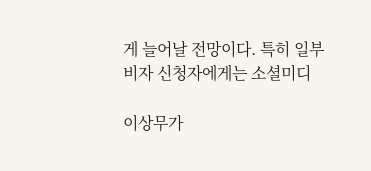게 늘어날 전망이다. 특히 일부 비자 신청자에게는 소셜미디

이상무가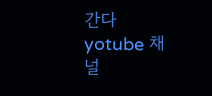간다 yotube 채널